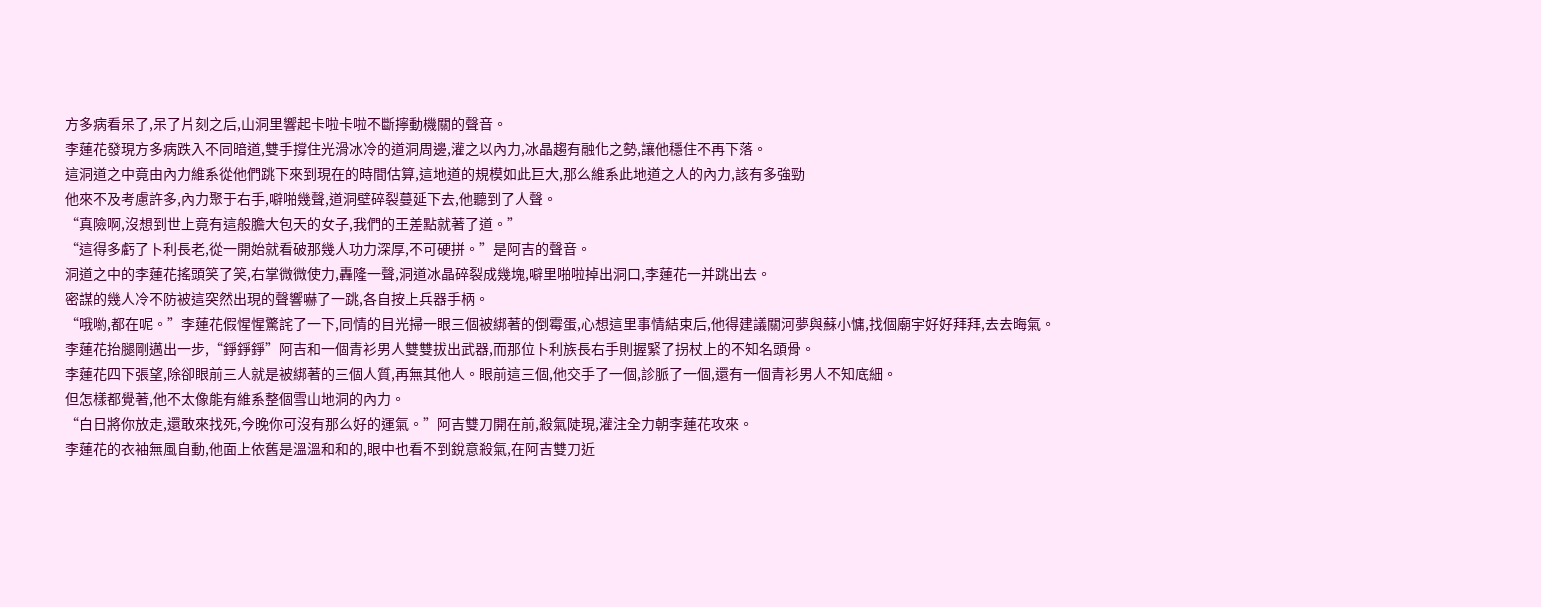方多病看呆了,呆了片刻之后,山洞里響起卡啦卡啦不斷擰動機關的聲音。
李蓮花發現方多病跌入不同暗道,雙手撐住光滑冰冷的道洞周邊,灌之以內力,冰晶趨有融化之勢,讓他穩住不再下落。
這洞道之中竟由內力維系從他們跳下來到現在的時間估算,這地道的規模如此巨大,那么維系此地道之人的內力,該有多強勁
他來不及考慮許多,內力聚于右手,噼啪幾聲,道洞壁碎裂蔓延下去,他聽到了人聲。
“真險啊,沒想到世上竟有這般膽大包天的女子,我們的王差點就著了道。”
“這得多虧了卜利長老,從一開始就看破那幾人功力深厚,不可硬拼。”是阿吉的聲音。
洞道之中的李蓮花搖頭笑了笑,右掌微微使力,轟隆一聲,洞道冰晶碎裂成幾塊,噼里啪啦掉出洞口,李蓮花一并跳出去。
密謀的幾人冷不防被這突然出現的聲響嚇了一跳,各自按上兵器手柄。
“哦喲,都在呢。”李蓮花假惺惺驚詫了一下,同情的目光掃一眼三個被綁著的倒霉蛋,心想這里事情結束后,他得建議關河夢與蘇小慵,找個廟宇好好拜拜,去去晦氣。
李蓮花抬腿剛邁出一步,“錚錚錚”阿吉和一個青衫男人雙雙拔出武器,而那位卜利族長右手則握緊了拐杖上的不知名頭骨。
李蓮花四下張望,除卻眼前三人就是被綁著的三個人質,再無其他人。眼前這三個,他交手了一個,診脈了一個,還有一個青衫男人不知底細。
但怎樣都覺著,他不太像能有維系整個雪山地洞的內力。
“白日將你放走,還敢來找死,今晚你可沒有那么好的運氣。”阿吉雙刀開在前,殺氣陡現,灌注全力朝李蓮花攻來。
李蓮花的衣袖無風自動,他面上依舊是溫溫和和的,眼中也看不到銳意殺氣,在阿吉雙刀近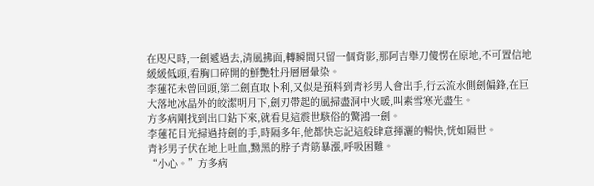在咫尺時,一劍遞過去,清風拂面,轉瞬間只留一個背影,那阿吉舉刀傻愣在原地,不可置信地緩緩低頭,看胸口碎開的鮮艷牡丹層層暈染。
李蓮花未曾回頭,第二劍直取卜利,又似是預料到青衫男人會出手,行云流水側劍偏鋒,在巨大落地冰晶外的皎潔明月下,劍刃帶起的風掃盡洞中火暖,叫素雪寒光盡生。
方多病剛找到出口鉆下來,就看見這震世駭俗的驚鴻一劍。
李蓮花目光掃過持劍的手,時隔多年,他都快忘記這般肆意揮灑的暢快,恍如隔世。
青衫男子伏在地上吐血,黝黑的脖子青筋暴漲,呼吸困難。
“小心。”方多病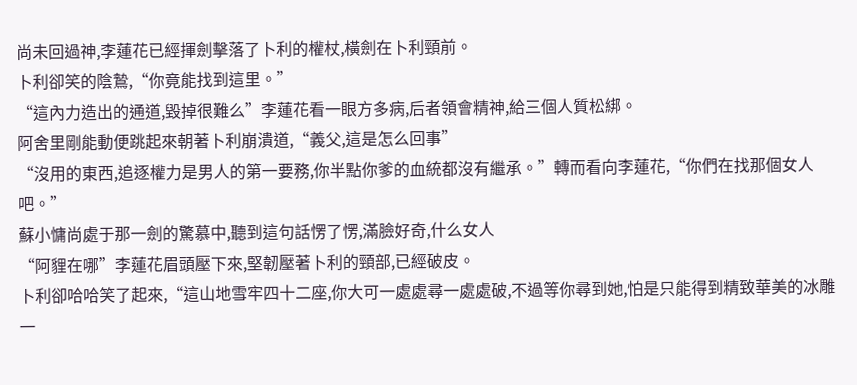尚未回過神,李蓮花已經揮劍擊落了卜利的權杖,橫劍在卜利頸前。
卜利卻笑的陰鷙,“你竟能找到這里。”
“這內力造出的通道,毀掉很難么”李蓮花看一眼方多病,后者領會精神,給三個人質松綁。
阿舍里剛能動便跳起來朝著卜利崩潰道,“義父,這是怎么回事”
“沒用的東西,追逐權力是男人的第一要務,你半點你爹的血統都沒有繼承。”轉而看向李蓮花,“你們在找那個女人吧。”
蘇小慵尚處于那一劍的驚慕中,聽到這句話愣了愣,滿臉好奇,什么女人
“阿貍在哪”李蓮花眉頭壓下來,堅韌壓著卜利的頸部,已經破皮。
卜利卻哈哈笑了起來,“這山地雪牢四十二座,你大可一處處尋一處處破,不過等你尋到她,怕是只能得到精致華美的冰雕一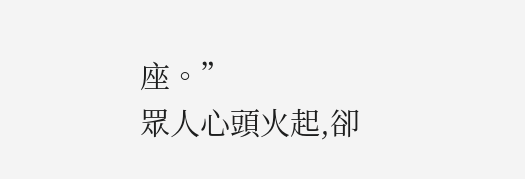座。”
眾人心頭火起,卻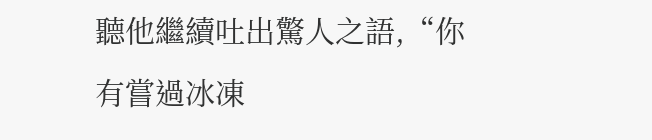聽他繼續吐出驚人之語,“你有嘗過冰凍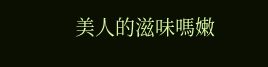美人的滋味嗎嫩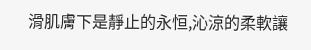滑肌膚下是靜止的永恒,沁涼的柔軟讓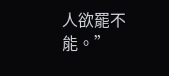人欲罷不能。”